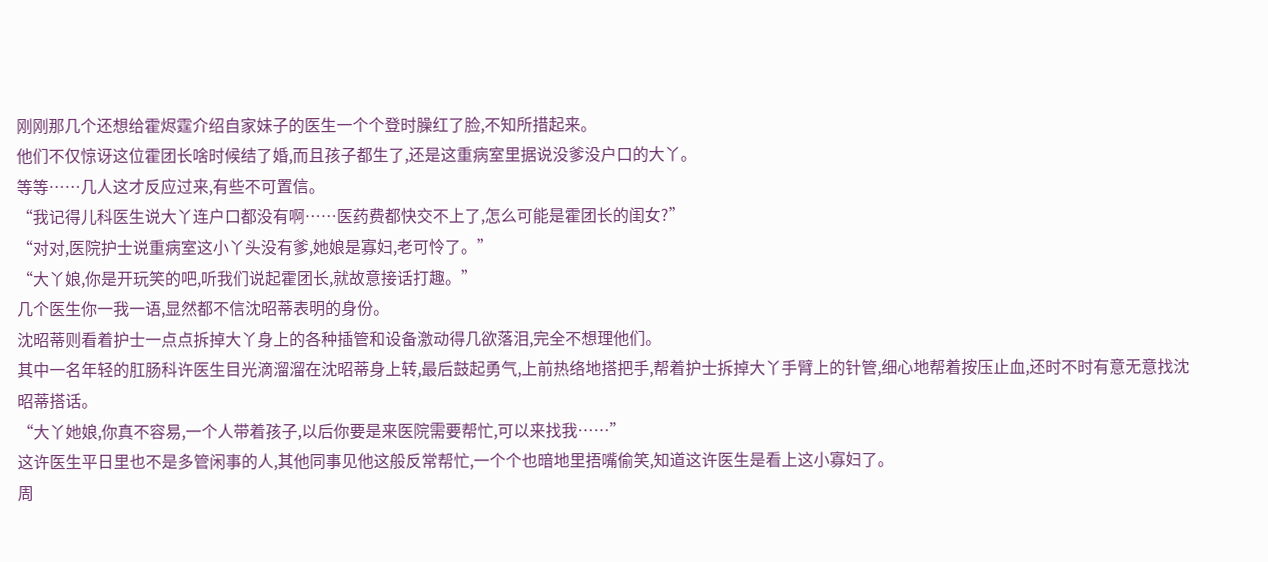刚刚那几个还想给霍烬霆介绍自家妹子的医生一个个登时臊红了脸,不知所措起来。
他们不仅惊讶这位霍团长啥时候结了婚,而且孩子都生了,还是这重病室里据说没爹没户口的大丫。
等等……几人这才反应过来,有些不可置信。
“我记得儿科医生说大丫连户口都没有啊……医药费都快交不上了,怎么可能是霍团长的闺女?”
“对对,医院护士说重病室这小丫头没有爹,她娘是寡妇,老可怜了。”
“大丫娘,你是开玩笑的吧,听我们说起霍团长,就故意接话打趣。”
几个医生你一我一语,显然都不信沈昭蒂表明的身份。
沈昭蒂则看着护士一点点拆掉大丫身上的各种插管和设备激动得几欲落泪,完全不想理他们。
其中一名年轻的肛肠科许医生目光滴溜溜在沈昭蒂身上转,最后鼓起勇气,上前热络地搭把手,帮着护士拆掉大丫手臂上的针管,细心地帮着按压止血,还时不时有意无意找沈昭蒂搭话。
“大丫她娘,你真不容易,一个人带着孩子,以后你要是来医院需要帮忙,可以来找我……”
这许医生平日里也不是多管闲事的人,其他同事见他这般反常帮忙,一个个也暗地里捂嘴偷笑,知道这许医生是看上这小寡妇了。
周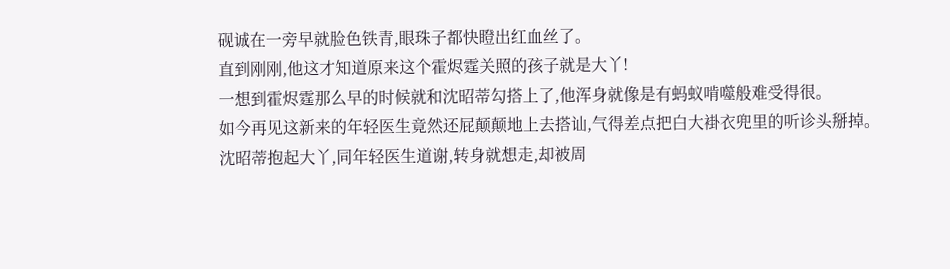砚诚在一旁早就脸色铁青,眼珠子都快瞪出红血丝了。
直到刚刚,他这才知道原来这个霍烬霆关照的孩子就是大丫!
一想到霍烬霆那么早的时候就和沈昭蒂勾搭上了,他浑身就像是有蚂蚁啃噬般难受得很。
如今再见这新来的年轻医生竟然还屁颠颠地上去搭讪,气得差点把白大褂衣兜里的听诊头掰掉。
沈昭蒂抱起大丫,同年轻医生道谢,转身就想走,却被周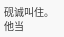砚诚叫住。
他当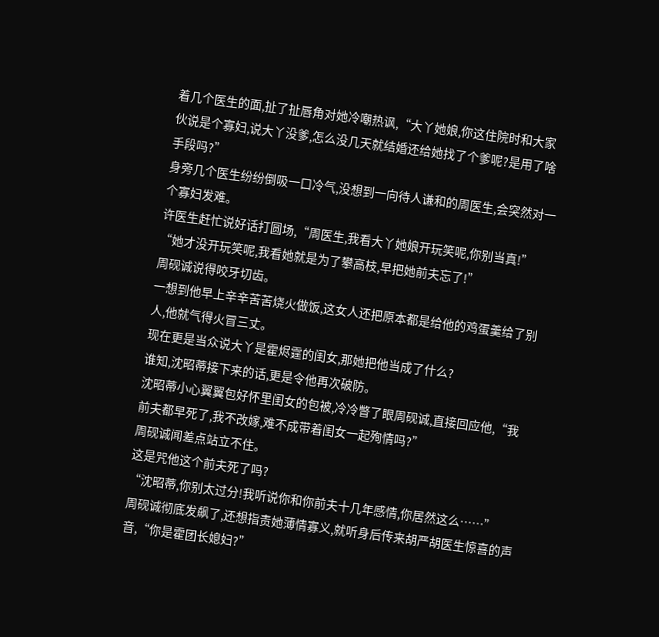着几个医生的面,扯了扯唇角对她冷嘲热讽,“大丫她娘,你这住院时和大家伙说是个寡妇,说大丫没爹,怎么没几天就结婚还给她找了个爹呢?是用了啥手段吗?”
身旁几个医生纷纷倒吸一口冷气,没想到一向待人谦和的周医生,会突然对一个寡妇发难。
许医生赶忙说好话打圆场,“周医生,我看大丫她娘开玩笑呢,你别当真!”
“她才没开玩笑呢,我看她就是为了攀高枝,早把她前夫忘了!”
周砚诚说得咬牙切齿。
一想到他早上辛辛苦苦烧火做饭,这女人还把原本都是给他的鸡蛋羹给了别人,他就气得火冒三丈。
现在更是当众说大丫是霍烬霆的闺女,那她把他当成了什么?
谁知,沈昭蒂接下来的话,更是令他再次破防。
沈昭蒂小心翼翼包好怀里闺女的包被,冷冷瞥了眼周砚诚,直接回应他,“我前夫都早死了,我不改嫁,难不成带着闺女一起殉情吗?”
周砚诚闻差点站立不住。
这是咒他这个前夫死了吗?
“沈昭蒂,你别太过分!我听说你和你前夫十几年感情,你居然这么……”
周砚诚彻底发飙了,还想指责她薄情寡义,就听身后传来胡严胡医生惊喜的声音,“你是霍团长媳妇?”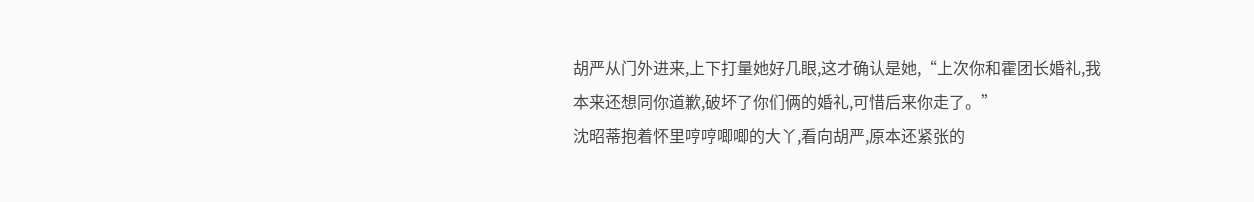胡严从门外进来,上下打量她好几眼,这才确认是她,“上次你和霍团长婚礼,我本来还想同你道歉,破坏了你们俩的婚礼,可惜后来你走了。”
沈昭蒂抱着怀里哼哼唧唧的大丫,看向胡严,原本还紧张的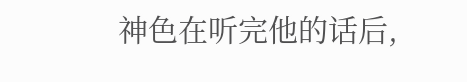神色在听完他的话后,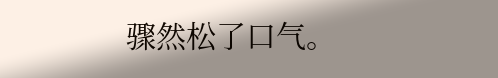骤然松了口气。